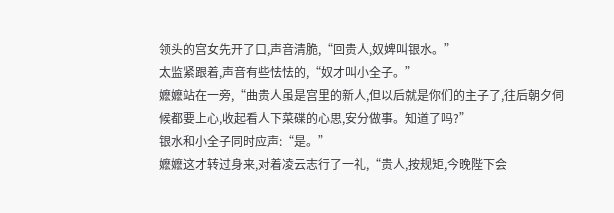领头的宫女先开了口,声音清脆,“回贵人,奴婢叫银水。”
太监紧跟着,声音有些怯怯的,“奴才叫小全子。”
嬷嬷站在一旁,“曲贵人虽是宫里的新人,但以后就是你们的主子了,往后朝夕伺候都要上心,收起看人下菜碟的心思,安分做事。知道了吗?”
银水和小全子同时应声:“是。”
嬷嬷这才转过身来,对着凌云志行了一礼,“贵人,按规矩,今晚陛下会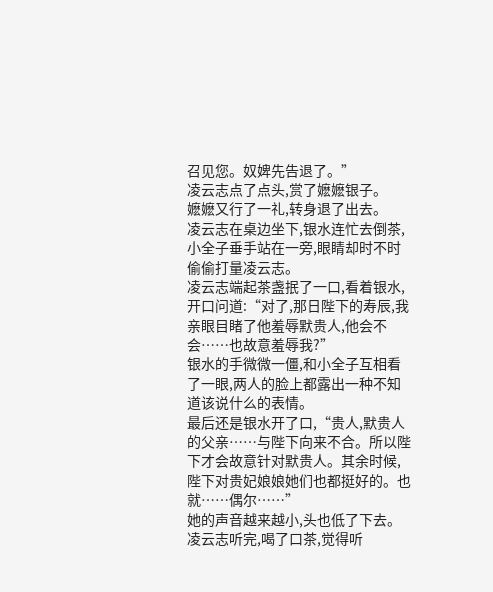召见您。奴婢先告退了。”
凌云志点了点头,赏了嬷嬷银子。
嬷嬷又行了一礼,转身退了出去。
凌云志在桌边坐下,银水连忙去倒茶,小全子垂手站在一旁,眼睛却时不时偷偷打量凌云志。
凌云志端起茶盏抿了一口,看着银水,开口问道:“对了,那日陛下的寿辰,我亲眼目睹了他羞辱默贵人,他会不会……也故意羞辱我?”
银水的手微微一僵,和小全子互相看了一眼,两人的脸上都露出一种不知道该说什么的表情。
最后还是银水开了口,“贵人,默贵人的父亲……与陛下向来不合。所以陛下才会故意针对默贵人。其余时候,陛下对贵妃娘娘她们也都挺好的。也就……偶尔……”
她的声音越来越小,头也低了下去。
凌云志听完,喝了口茶,觉得听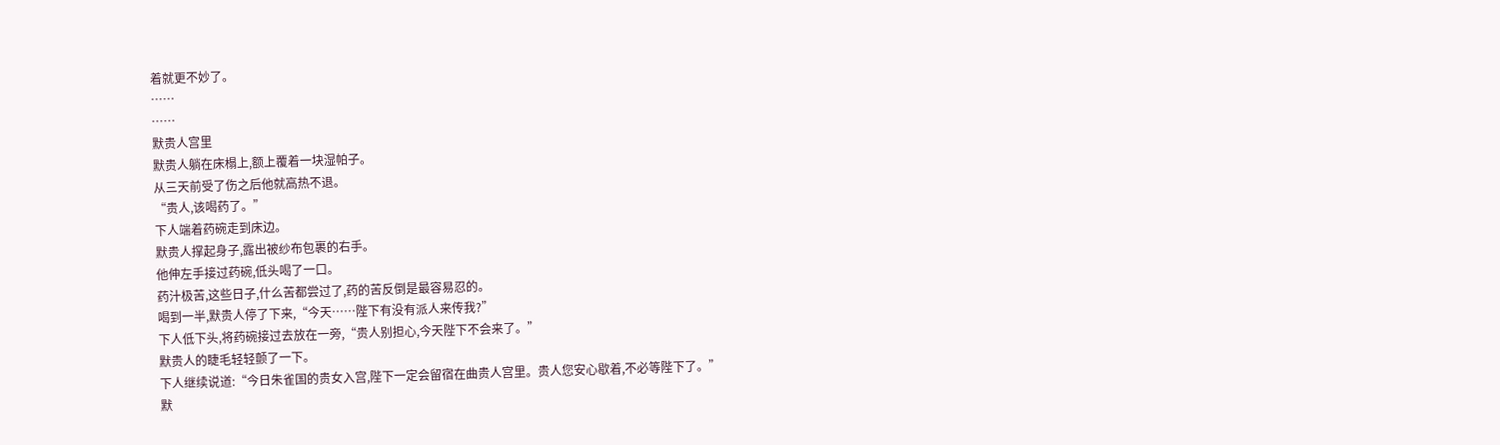着就更不妙了。
……
……
默贵人宫里
默贵人躺在床榻上,额上覆着一块湿帕子。
从三天前受了伤之后他就高热不退。
“贵人,该喝药了。”
下人端着药碗走到床边。
默贵人撑起身子,露出被纱布包裹的右手。
他伸左手接过药碗,低头喝了一口。
药汁极苦,这些日子,什么苦都尝过了,药的苦反倒是最容易忍的。
喝到一半,默贵人停了下来,“今天……陛下有没有派人来传我?”
下人低下头,将药碗接过去放在一旁,“贵人别担心,今天陛下不会来了。”
默贵人的睫毛轻轻颤了一下。
下人继续说道:“今日朱雀国的贵女入宫,陛下一定会留宿在曲贵人宫里。贵人您安心歇着,不必等陛下了。”
默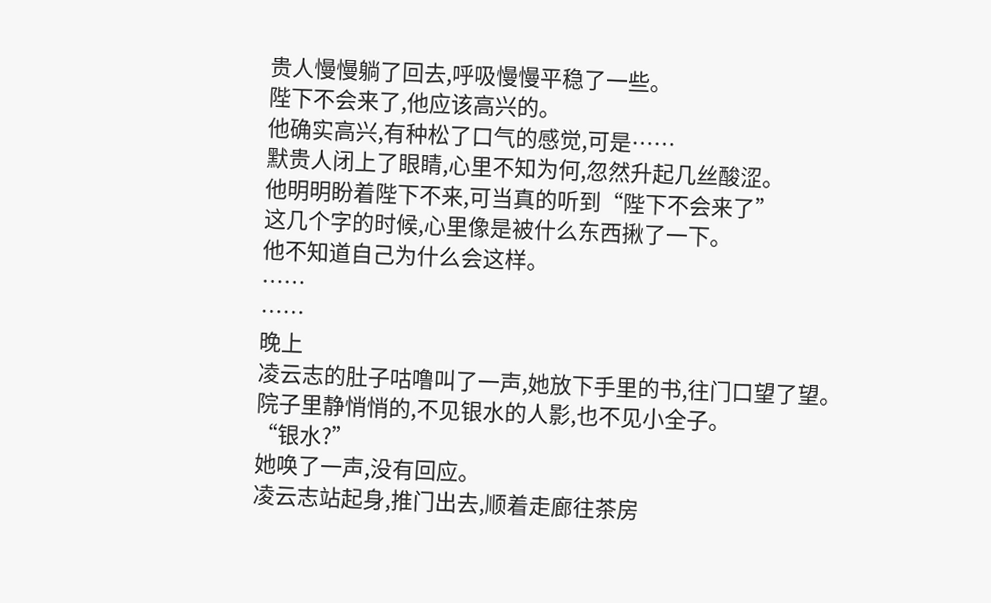贵人慢慢躺了回去,呼吸慢慢平稳了一些。
陛下不会来了,他应该高兴的。
他确实高兴,有种松了口气的感觉,可是……
默贵人闭上了眼睛,心里不知为何,忽然升起几丝酸涩。
他明明盼着陛下不来,可当真的听到“陛下不会来了”
这几个字的时候,心里像是被什么东西揪了一下。
他不知道自己为什么会这样。
……
……
晚上
凌云志的肚子咕噜叫了一声,她放下手里的书,往门口望了望。
院子里静悄悄的,不见银水的人影,也不见小全子。
“银水?”
她唤了一声,没有回应。
凌云志站起身,推门出去,顺着走廊往茶房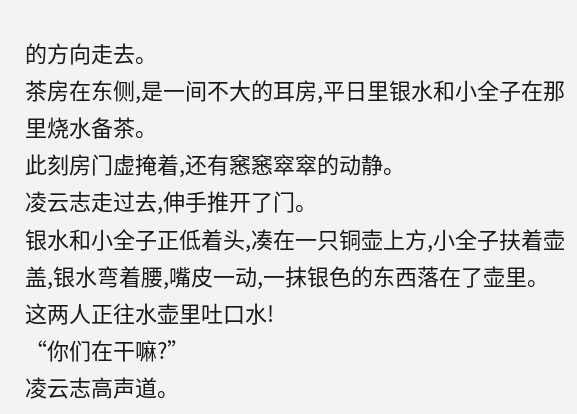的方向走去。
茶房在东侧,是一间不大的耳房,平日里银水和小全子在那里烧水备茶。
此刻房门虚掩着,还有窸窸窣窣的动静。
凌云志走过去,伸手推开了门。
银水和小全子正低着头,凑在一只铜壶上方,小全子扶着壶盖,银水弯着腰,嘴皮一动,一抹银色的东西落在了壶里。
这两人正往水壶里吐口水!
“你们在干嘛?”
凌云志高声道。